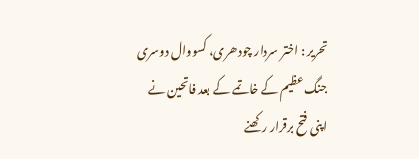تحریر : اختر سردار چودھری، کسووال دوسری جنگ عظیم کے خاتمے کے بعد فاتحین نے اپنی فتح برقرار رکھنے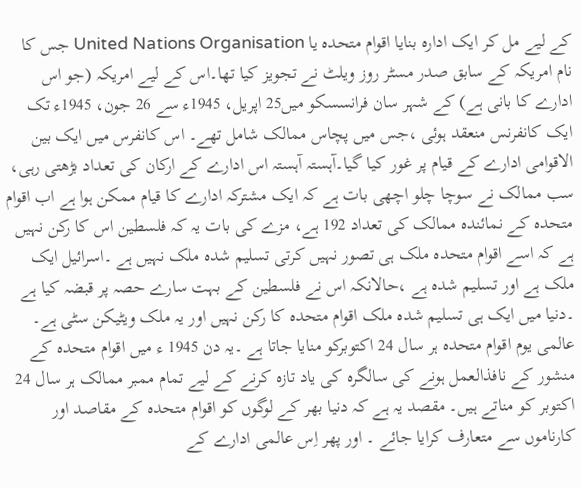کے لیے مل کر ایک ادارہ بنایا اقوام متحدہ یا United Nations Organisation جس کا نام امریکہ کے سابق صدر مسٹر روز ویلٹ نے تجویز کیا تھا۔اس کے لیے امریکہ (جو اس ادارے کا بانی ہے) کے شہر سان فرانسسکو میں25 اپریل، 1945ء سے 26 جون، 1945ء تک ایک کانفرنس منعقد ہوئی ،جس میں پچاس ممالک شامل تھے۔ اس کانفرس میں ایک بین الاقوامی ادارے کے قیام پر غور کیا گیا۔آہستہ آہستہ اس ادارے کے ارکان کی تعداد بڑھتی رہی، سب ممالک نے سوچا چلو اچھی بات ہے کہ ایک مشترکہ ادارے کا قیام ممکن ہوا ہے اب اقوام متحدہ کے نمائندہ ممالک کی تعداد 192 ہے، مزے کی بات یہ کہ فلسطین اس کا رکن نہیں ہے کہ اسے اقوام متحدہ ملک ہی تصور نہیں کرتی تسلیم شدہ ملک نہیں ہے ۔اسرائیل ایک ملک ہے اور تسلیم شدہ ہے ،حالانکہ اس نے فلسطین کے بہت سارے حصہ پر قبضہ کیا ہے ۔دنیا میں ایک ہی تسلیم شدہ ملک اقوام متحدہ کا رکن نہیں اور یہ ملک ویٹیکن سٹی ہے۔
عالمی یوم اقوام متحدہ ہر سال 24 اکتوبرکو منایا جاتا ہے ۔یہ دن 1945 ء میں اقوام متحدہ کے منشور کے نافذالعمل ہونے کی سالگرہ کی یاد تازہ کرنے کے لیے تمام ممبر ممالک ہر سال 24 اکتوبر کو مناتے ہیں۔ مقصد یہ ہے کہ دنیا بھر کے لوگوں کو اقوام متحدہ کے مقاصد اور کارناموں سے متعارف کرایا جائے ۔ اور پھر اِس عالمی ادارے کے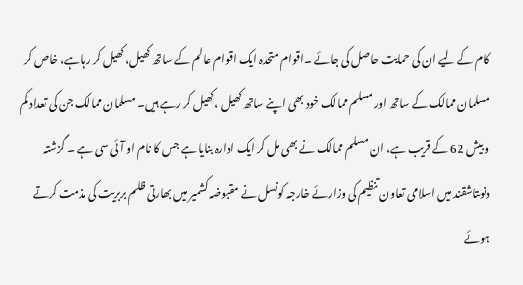کام کے لیے ان کی حمایت حاصل کی جائے ۔اقوام متحدہ ایک اقوام عالم کے ساتھ کھیل، کھیل کر رہاہے، خاص کر مسلمان ممالک کے ساتھ اور مسلم ممالک خود بھی اپنے ساتھ کھیل ،کھیل کر رہے ہیں۔ مسلمان ممالک جن کی تعداد کم و بیش 62 کے قریب ہے، ان مسلم ممالک نے بھی مل کر ایک ادارہ بنایا ہے جس کا نام او آئی سی ہے ۔ گزشتہ دنوںتاشقند میں اسلامی تعاون تنظیم کی وزارئے خارجہ کونسل نے مقبوضہ کشمیر میں بھارتی ظلم بربریت کی مذمت کرتے ہوئے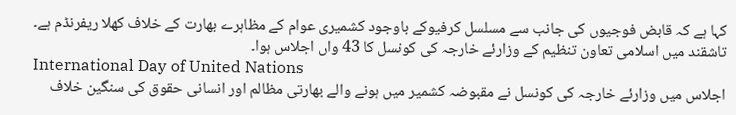کہا ہے کہ قابض فوجیوں کی جانب سے مسلسل کرفیوکے باوجود کشمیری عوام کے مظاہرے بھارت کے خلاف کھلا ریفرنڈم ہے۔ تاشقند میں اسلامی تعاون تنظیم کے وزارئے خارجہ کی کونسل کا 43 واں اجلاس ہوا۔
International Day of United Nations
اجلاس میں وزارئے خارجہ کی کونسل نے مقبوضہ کشمیر میں ہونے والے بھارتی مظالم اور انسانی حقوق کی سنگین خلاف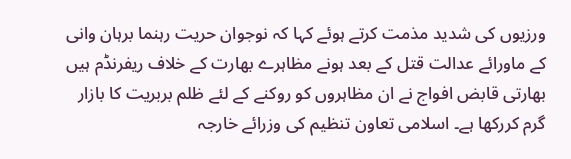ورزیوں کی شدید مذمت کرتے ہوئے کہا کہ نوجوان حریت رہنما برہان وانی کے ماورائے عدالت قتل کے بعد ہونے مظاہرے بھارت کے خلاف ریفرنڈم ہیں بھارتی قابض افواج نے ان مظاہروں کو روکنے کے لئے ظلم بربریت کا بازار گرم کررکھا ہے۔ اسلامی تعاون تنظیم کی وزرائے خارجہ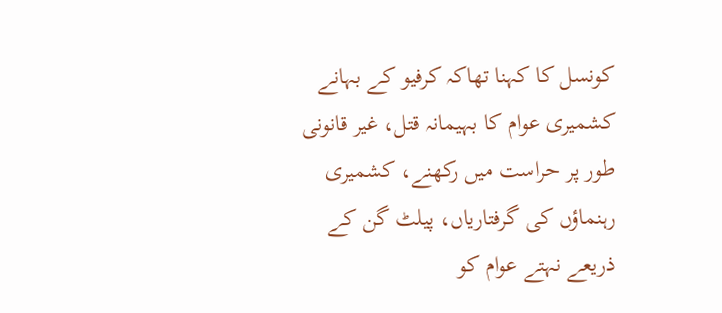کونسل کا کہنا تھاکہ کرفیو کے بہانے کشمیری عوام کا بہیمانہ قتل، غیر قانونی طور پر حراست میں رکھنے، کشمیری رہنماؤں کی گرفتاریاں، پیلٹ گن کے ذریعے نہتے عوام کو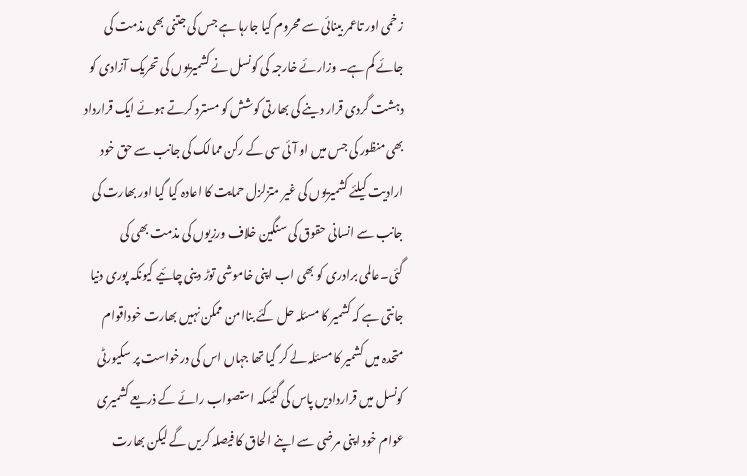زخمی اور تاعمر بینائی سے محروم کیا جارہا ہے جس کی جتنی بھی مذمت کی جائے کم ہے۔ وزارئے خارجہ کی کونسل نے کشمیریوں کی تحریک آزادی کو دہشت گردی قرار دینے کی بھارتی کوشش کو مسترد کرتے ہوئے ایک قرارداد بھی منظور کی جس میں او آئی سی کے رکن ممالک کی جانب سے حق خود ارادیت کیلئے کشمیریوں کی غیر متزلزل حمایت کا اعادہ کیا گیا اور بھارت کی جانب سے انسانی حقوق کی سنگین خلاف ورزیوں کی مذمت بھی کی گئی۔عالمی برادری کو بھی اب اپنی خاموشی توڑ دینی چائیے کیونکہ پوری دنیا جانتی ہے کہ کشمیر کا مسئلہ حل کئے بناامن ممکن نہیں بھارت خوداقوام متحدہ میں کشمیر کا مسئلہ لے کر گیا تھا جہاں اس کی درخواست پر سکیورٹی کونسل میں قراردادیں پاس کی گئیںکہ استصواب رائے کے ذریعے کشمیری عوام خود اپنی مرضی سے اپنے الحاق کا فیصلہ کریں گے لیکن بھارت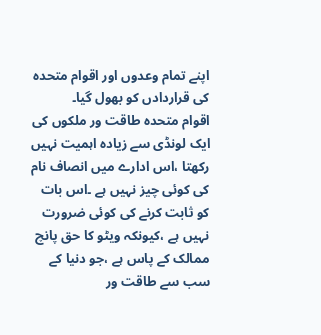اپنے تمام وعدوں اور اقوام متحدہ کی قراردادں کو بھول گیا۔
اقوام متحدہ طاقت ور ملکوں کی ایک لونڈی سے زیادہ اہمیت نہیں رکھتا ،اس ادارے میں انصاف نام کی کوئی چیز نہیں ہے ۔اس بات کو ثابت کرنے کی کوئی ضرورت نہیں ہے ،کیونکہ ویٹو کا حق پانچ ممالک کے پاس ہے ،جو دنیا کے سب سے طاقت ور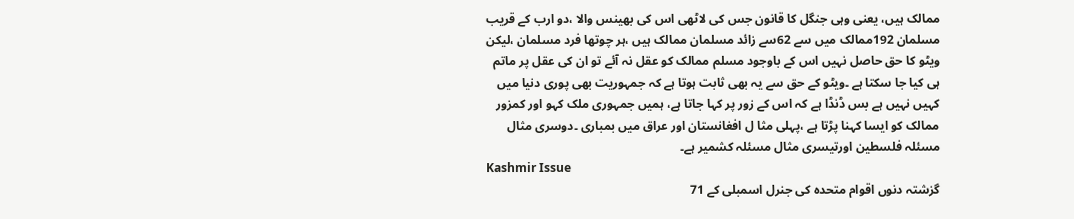ممالک ہیں، یعنی وہی جنگل کا قانون جس کی لاٹھی اس کی بھینس والا ،دو ارب کے قریب مسلمان 192ممالک میں سے 62سے زائد مسلمان ممالک ہیں ،ہر چوتھا فرد مسلمان ،لیکن ویٹو کا حق حاصل نہیں اس کے باوجود مسلم ممالک کو عقل نہ آئے تو ان کی عقل پر ماتم ہی کیا جا سکتا ہے ۔ویٹو کے حق سے یہ بھی ثابت ہوتا ہے کہ جمہوریت بھی پوری دنیا میں کہیں نہیں ہے بس ڈنڈا ہے کہ اس کے زور پر کہا جاتا ہے، ہمیں جمہوری ملک کہو اور کمزور ممالک کو ایسا کہنا پڑتا ہے ،پہلی مثا ل افغانستان اور عراق میں بمباری ۔دوسری مثال مسئلہ فلسطین اورتیسری مثال مسئلہ کشمیر ہے۔
Kashmir Issue
گزشتہ دنوں اقوام متحدہ کی جنرل اسمبلی کے 71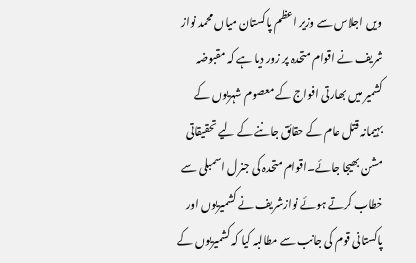ویں اجلاس سے وزیر اعظم پاکستان میاں محمد نواز شریف نے اقوام متحدہ پر زور دیا ہے کہ مقبوضہ کشمیر میں بھارتی افواج کے معصوم شہریوں کے بہیمانہ قتل عام کے حقائق جاننے کے لیے تحقیقاتی مشن بھیجا جائے۔اقوام متحدہ کی جنرل اسمبلی سے خطاب کرتے ہوئے نوازشریف نے کشمیریوں اور پاکستانی قوم کی جانب سے مطالبہ کیا کہ کشمیریوں کے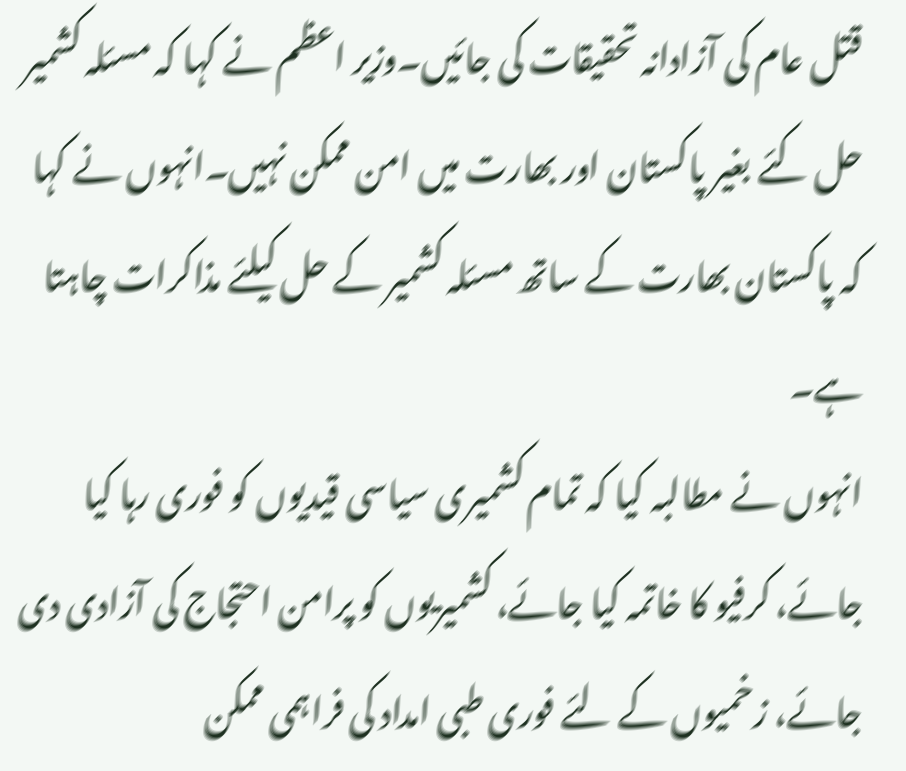قتل عام کی آزادانہ تحقیقات کی جائیں۔وزیر اعظم نے کہا کہ مسئلہ کشمیر حل کئے بغیر پاکستان اور بھارت میں امن ممکن نہیں۔انہوں نے کہا کہ پاکستان بھارت کے ساتھ مسئلہ کشمیر کے حل کیلئے مذاکرات چاہتا ہے۔
انہوں نے مطالبہ کیا کہ تمام کشمیری سیاسی قیدیوں کو فوری رہا کیا جائے، کرفیو کا خاتمہ کیا جائے، کشمیریوں کو پرامن احتجاج کی آزادی دی جائے، زخمیوں کے لئے فوری طبی امداد کی فراہمی ممکن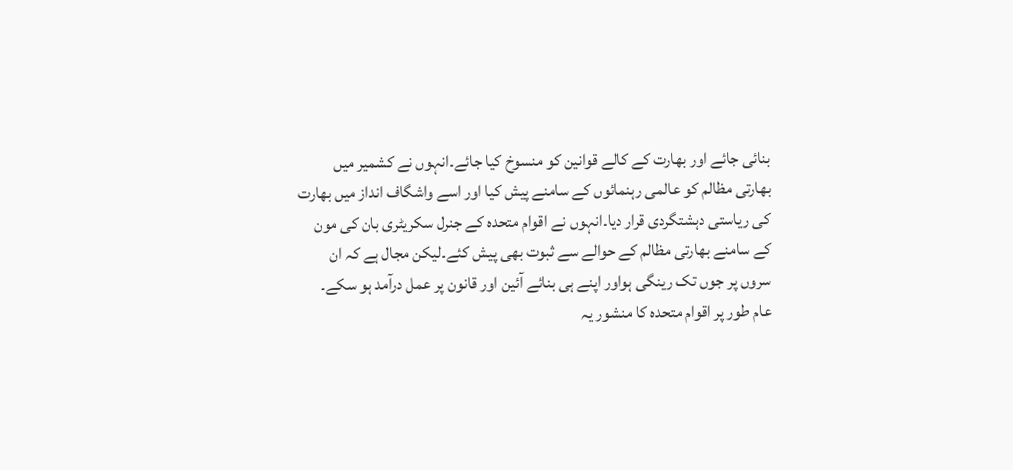بنائی جائے اور بھارت کے کالے قوانین کو منسوخ کیا جائے۔انہوں نے کشمیر میں بھارتی مظالم کو عالمی رہنمائوں کے سامنے پیش کیا اور اسے واشگاف انداز میں بھارت کی ریاستی دہشتگردی قرار دیا۔انہوں نے اقوام متحدہ کے جنرل سکریٹری بان کی مون کے سامنے بھارتی مظالم کے حوالے سے ثبوت بھی پیش کئے۔لیکن مجال ہے کہ ان سروں پر جوں تک رینگی ہواور اپنے ہی بنائے آئین اور قانون پر عمل درآمد ہو سکے۔
عام طور پر اقوام متحدہ کا منشور یہ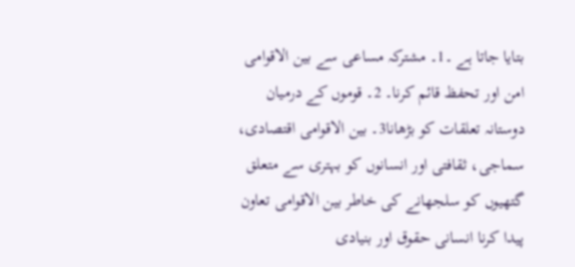بتایا جاتا ہے ۔1۔ مشترکہ مساعی سے بین الاقوامی امن اور تحفظ قائم کرنا۔ 2۔ قوموں کے درمیان دوستانہ تعلقات کو بڑھانا3۔ بین الاقوامی اقتصادی، سماجی، ثقافتی اور انسانوں کو بہتری سے متعلق گتھیوں کو سلجھانے کی خاطر بین الاقوامی تعاون پیدا کرنا انسانی حقوق اور بنیادی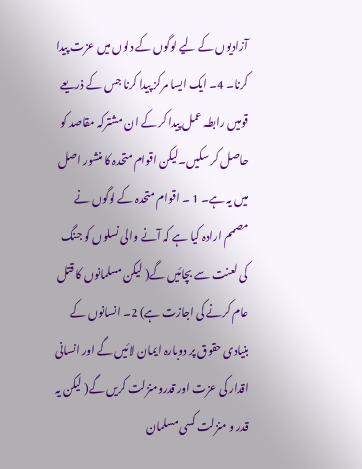آزادیوں کے لیے لوگوں کے دلوں میں عزت پیدا کرنا۔ 4۔ ایک ایسا مرکز پیدا کرنا جس کے ذریعے قومیں رابطہ عمل پیدا کر کے ان مشترکہ مقاصد کو حاصل کر سکیں۔لیکن اقوام متحدہ کا منشور اصل میں یہ ہے۔ 1 ۔ اقوام متحدہ کے لوگوں نے مصمم ارادہ کیا ہے کہ آنے والی نسلوں کو جنگ کی لعنت سے بچائیں گے( لیکن مسلمانوں کا قتل عام کرنے کی اجازت ہے) 2۔ انسانوں کے بنیادی حقوق پر دوبارہ ایمان لائیں گے اور انسانی اقدار کی عزت اور قدرومنزلت کریں گے( لیکن یہ قدر و منزلت کسی مسلمان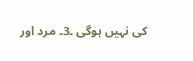کی نہیں ہوگی ۔3۔ مرد اور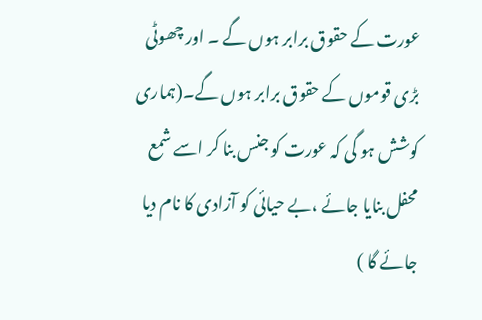عورت کے حقوق برابر ہوں گے ۔ اور چھوٹی بڑی قوموں کے حقوق برابر ہوں گے۔(ہماری کوشش ہو گی کہ عورت کو جنس بنا کر اسے شمع محفل بنایا جائے ،بے حیائی کو آزادی کا نام دیا جائے گا )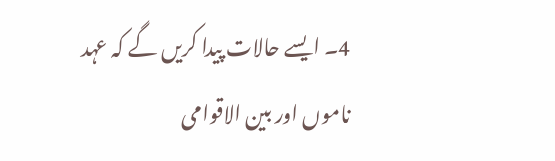4۔ ایسے حالات پیدا کریں گے کہ عہد ناموں اور بین الاقوامی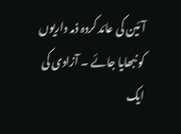آئین کی عائد کردہ ذمہ داریوں کو نبھایا جائے ۔ آزادی کی ایک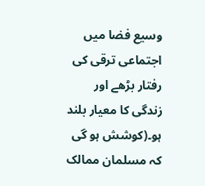وسیع فضا میں اجتماعی ترقی کی رفتار بڑھے اور زندگی کا معیار بلند ہو۔(کوشش ہو گی کہ مسلمان ممالک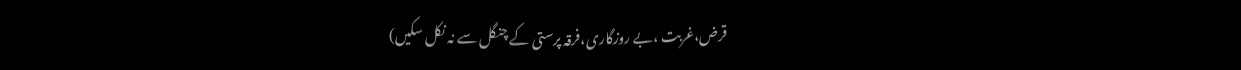قرض،غربت ،بے روزگاری،فرقہ پرستی کے چنگل سے نہ نکل سکیں)